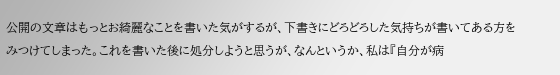公開の文章はもっとお綺麗なことを書いた気がするが、下書きにどろどろした気持ちが書いてある方をみつけてしまった。これを書いた後に処分しようと思うが、なんというか、私は『自分が病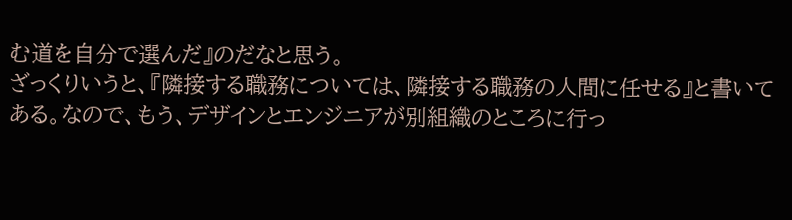む道を自分で選んだ』のだなと思う。
ざっくりいうと、『隣接する職務については、隣接する職務の人間に任せる』と書いてある。なので、もう、デザインとエンジニアが別組織のところに行っ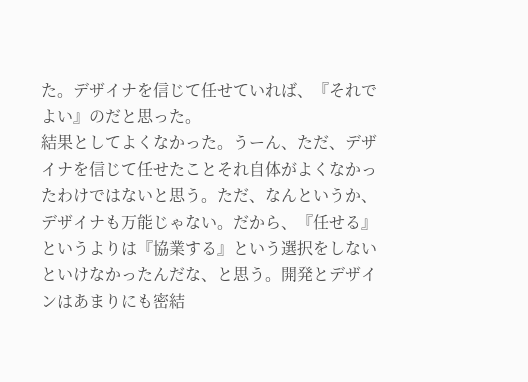た。デザイナを信じて任せていれば、『それでよい』のだと思った。
結果としてよくなかった。うーん、ただ、デザイナを信じて任せたことそれ自体がよくなかったわけではないと思う。ただ、なんというか、デザイナも万能じゃない。だから、『任せる』というよりは『協業する』という選択をしないといけなかったんだな、と思う。開発とデザインはあまりにも密結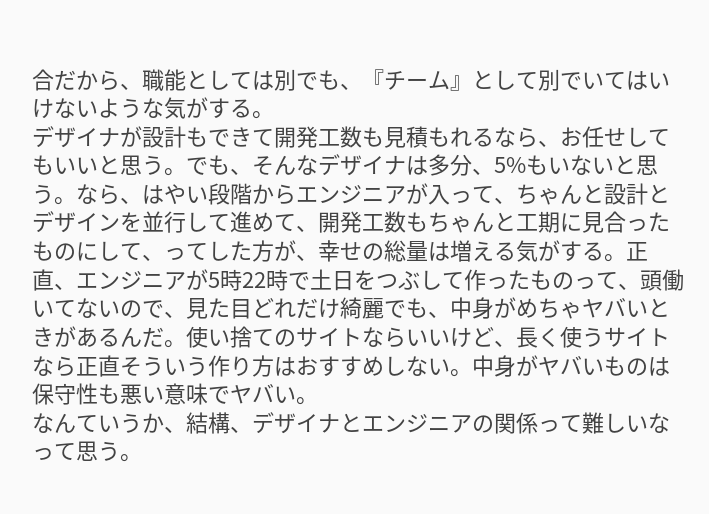合だから、職能としては別でも、『チーム』として別でいてはいけないような気がする。
デザイナが設計もできて開発工数も見積もれるなら、お任せしてもいいと思う。でも、そんなデザイナは多分、5%もいないと思う。なら、はやい段階からエンジニアが入って、ちゃんと設計とデザインを並行して進めて、開発工数もちゃんと工期に見合ったものにして、ってした方が、幸せの総量は増える気がする。正直、エンジニアが5時22時で土日をつぶして作ったものって、頭働いてないので、見た目どれだけ綺麗でも、中身がめちゃヤバいときがあるんだ。使い捨てのサイトならいいけど、長く使うサイトなら正直そういう作り方はおすすめしない。中身がヤバいものは保守性も悪い意味でヤバい。
なんていうか、結構、デザイナとエンジニアの関係って難しいなって思う。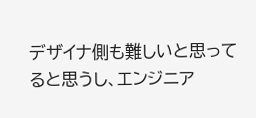デザイナ側も難しいと思ってると思うし、エンジニア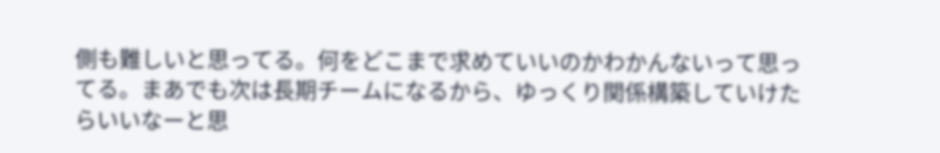側も難しいと思ってる。何をどこまで求めていいのかわかんないって思ってる。まあでも次は長期チームになるから、ゆっくり関係構築していけたらいいなーと思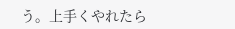う。上手くやれたら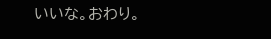いいな。おわり。